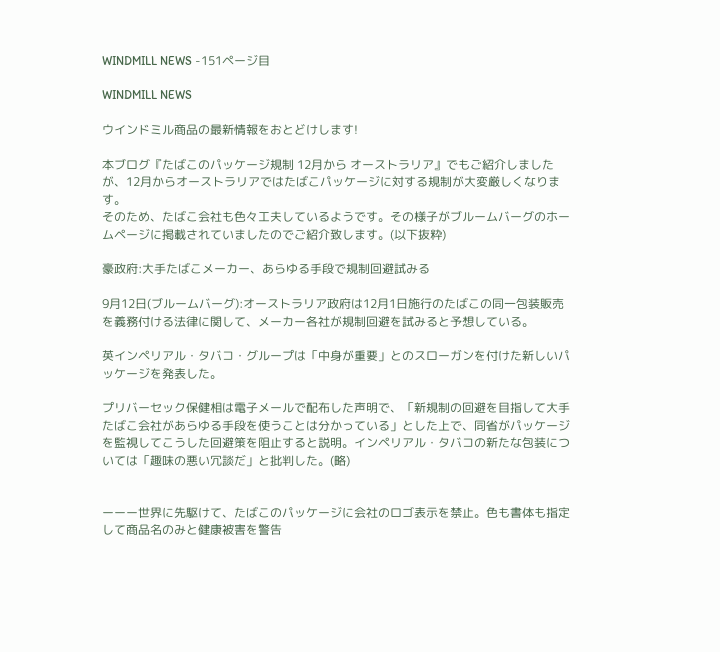WINDMILL NEWS -151ページ目

WINDMILL NEWS

ウインドミル商品の最新情報をおとどけします!

本ブログ『たばこのパッケージ規制 12月から オーストラリア』でもご紹介しましたが、12月からオーストラリアではたばこパッケージに対する規制が大変厳しくなります。
そのため、たばこ会社も色々工夫しているようです。その様子がブルームバーグのホームページに掲載されていましたのでご紹介致します。(以下抜粋)

豪政府:大手たばこメーカー、あらゆる手段で規制回避試みる

9月12日(ブルームバーグ):オーストラリア政府は12月1日施行のたばこの同一包装販売を義務付ける法律に関して、メーカー各社が規制回避を試みると予想している。

英インペリアル・タバコ・グループは「中身が重要」とのスローガンを付けた新しいパッケージを発表した。

プリバーセック保健相は電子メールで配布した声明で、「新規制の回避を目指して大手たばこ会社があらゆる手段を使うことは分かっている」とした上で、同省がパッケージを監視してこうした回避策を阻止すると説明。インペリアル・タバコの新たな包装については「趣味の悪い冗談だ」と批判した。(略)


ーーー世界に先駆けて、たばこのパッケージに会社のロゴ表示を禁止。色も書体も指定して商品名のみと健康被害を警告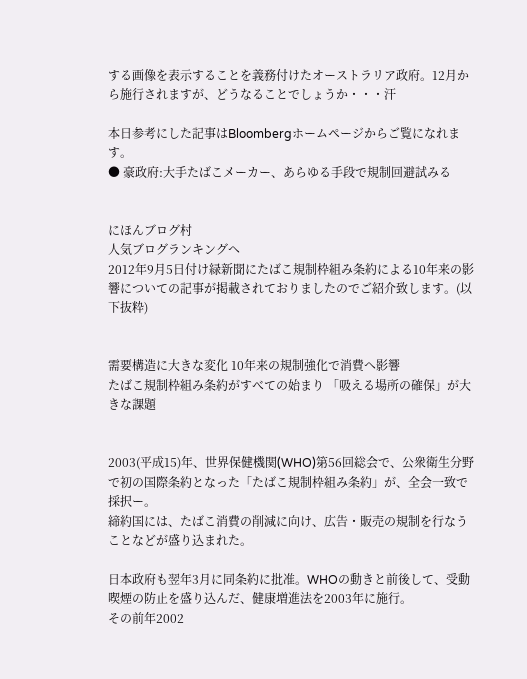する画像を表示することを義務付けたオーストラリア政府。12月から施行されますが、どうなることでしょうか・・・汗

本日参考にした記事はBloombergホームページからご覧になれます。
● 豪政府:大手たばこメーカー、あらゆる手段で規制回避試みる


にほんブログ村
人気ブログランキングへ
2012年9月5日付け緑新聞にたばこ規制枠組み条約による10年来の影響についての記事が掲載されておりましたのでご紹介致します。(以下抜粋)


需要構造に大きな変化 10年来の規制強化で消費へ影響
たばこ規制枠組み条約がすべての始まり 「吸える場所の確保」が大きな課題


2003(平成15)年、世界保健機関(WHO)第56回総会で、公衆衛生分野で初の国際条約となった「たばこ規制枠組み条約」が、全会一致で採択ー。
締約国には、たばこ消費の削減に向け、広告・販売の規制を行なうことなどが盛り込まれた。

日本政府も翌年3月に同条約に批准。WHOの動きと前後して、受動喫煙の防止を盛り込んだ、健康増進法を2003年に施行。
その前年2002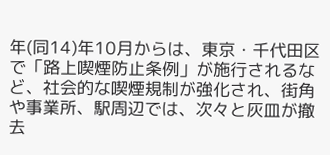年(同14)年10月からは、東京・千代田区で「路上喫煙防止条例」が施行されるなど、社会的な喫煙規制が強化され、街角や事業所、駅周辺では、次々と灰皿が撤去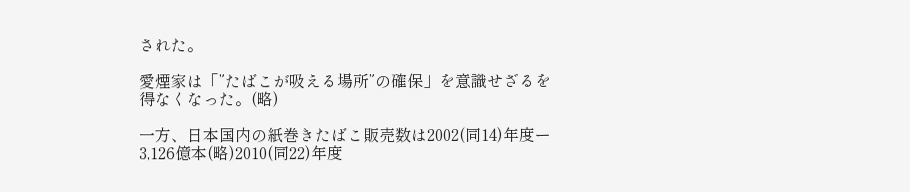された。

愛煙家は「”たばこが吸える場所”の確保」を意識せざるを得なくなった。(略)

一方、日本国内の紙巻きたばこ販売数は2002(同14)年度ー3,126億本(略)2010(同22)年度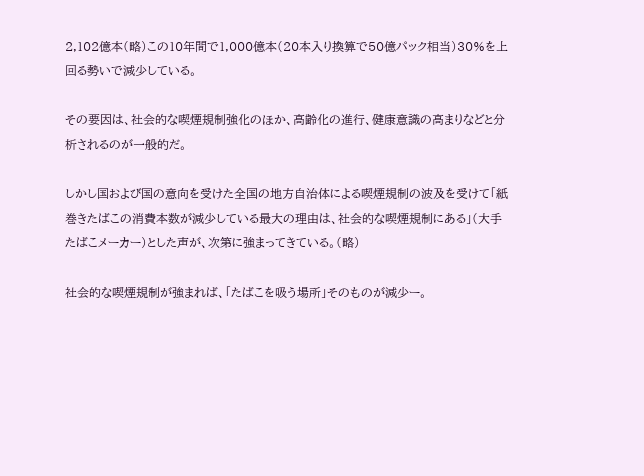2,102億本(略)この10年間で1,000億本(20本入り換算で50億パック相当)30%を上回る勢いで減少している。

その要因は、社会的な喫煙規制強化のほか、高齢化の進行、健康意識の高まりなどと分析されるのが一般的だ。

しかし国および国の意向を受けた全国の地方自治体による喫煙規制の波及を受けて「紙巻きたばこの消費本数が減少している最大の理由は、社会的な喫煙規制にある」(大手たばこメーカー)とした声が、次第に強まってきている。(略)

社会的な喫煙規制が強まれば、「たばこを吸う場所」そのものが減少ー。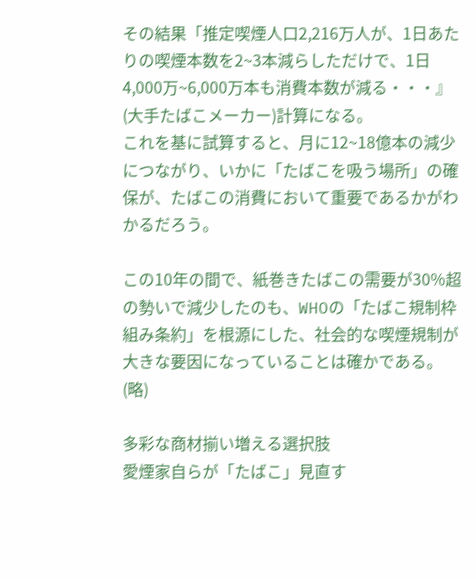その結果「推定喫煙人口2,216万人が、1日あたりの喫煙本数を2~3本減らしただけで、1日4,000万~6,000万本も消費本数が減る・・・』(大手たばこメーカー)計算になる。
これを基に試算すると、月に12~18億本の減少につながり、いかに「たばこを吸う場所」の確保が、たばこの消費において重要であるかがわかるだろう。

この10年の間で、紙巻きたばこの需要が30%超の勢いで減少したのも、WHOの「たばこ規制枠組み条約」を根源にした、社会的な喫煙規制が大きな要因になっていることは確かである。(略)

多彩な商材揃い増える選択肢
愛煙家自らが「たばこ」見直す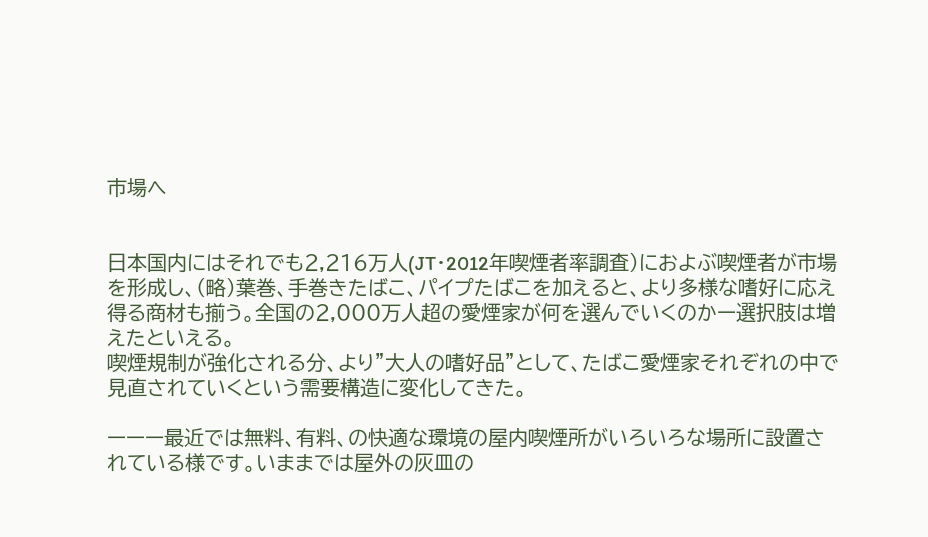市場へ


日本国内にはそれでも2,216万人(JT・2012年喫煙者率調査)におよぶ喫煙者が市場を形成し、(略)葉巻、手巻きたばこ、パイプたばこを加えると、より多様な嗜好に応え得る商材も揃う。全国の2,000万人超の愛煙家が何を選んでいくのかー選択肢は増えたといえる。
喫煙規制が強化される分、より”大人の嗜好品”として、たばこ愛煙家それぞれの中で見直されていくという需要構造に変化してきた。

ーーー最近では無料、有料、の快適な環境の屋内喫煙所がいろいろな場所に設置されている様です。いままでは屋外の灰皿の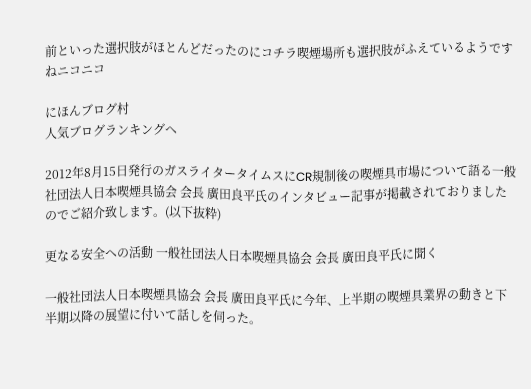前といった選択肢がほとんどだったのにコチラ喫煙場所も選択肢がふえているようですねニコニコ

にほんブログ村
人気ブログランキングへ

2012年8月15日発行のガスライタータイムスにCR規制後の喫煙具市場について語る一般社団法人日本喫煙具協会 会長 廣田良平氏のインタビュー記事が掲載されておりましたのでご紹介致します。(以下抜粋)

更なる安全への活動 一般社団法人日本喫煙具協会 会長 廣田良平氏に聞く

一般社団法人日本喫煙具協会 会長 廣田良平氏に今年、上半期の喫煙具業界の動きと下半期以降の展望に付いて話しを伺った。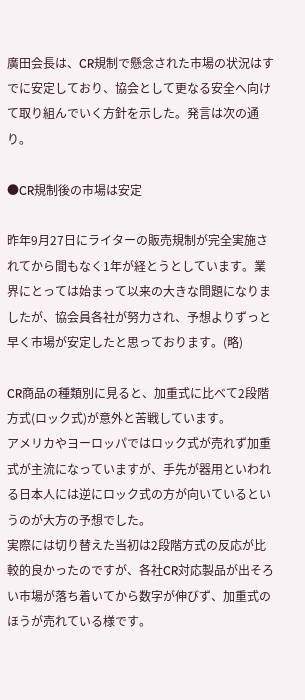廣田会長は、CR規制で懸念された市場の状況はすでに安定しており、協会として更なる安全へ向けて取り組んでいく方針を示した。発言は次の通り。

●CR規制後の市場は安定

昨年9月27日にライターの販売規制が完全実施されてから間もなく1年が経とうとしています。業界にとっては始まって以来の大きな問題になりましたが、協会員各社が努力され、予想よりずっと早く市場が安定したと思っております。(略)

CR商品の種類別に見ると、加重式に比べて2段階方式(ロック式)が意外と苦戦しています。
アメリカやヨーロッパではロック式が売れず加重式が主流になっていますが、手先が器用といわれる日本人には逆にロック式の方が向いているというのが大方の予想でした。
実際には切り替えた当初は2段階方式の反応が比較的良かったのですが、各社CR対応製品が出そろい市場が落ち着いてから数字が伸びず、加重式のほうが売れている様です。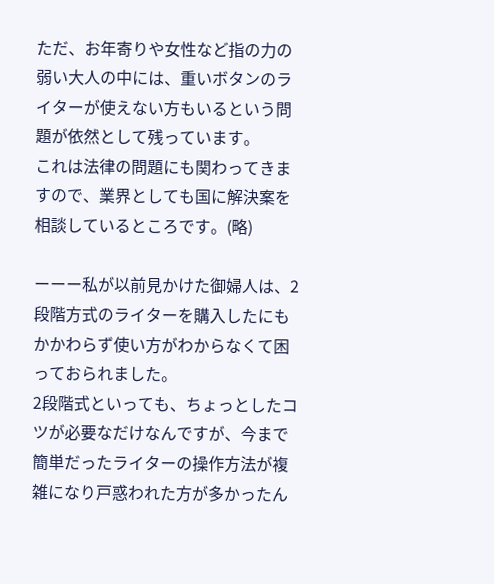ただ、お年寄りや女性など指の力の弱い大人の中には、重いボタンのライターが使えない方もいるという問題が依然として残っています。
これは法律の問題にも関わってきますので、業界としても国に解決案を相談しているところです。(略)

ーーー私が以前見かけた御婦人は、2段階方式のライターを購入したにもかかわらず使い方がわからなくて困っておられました。
2段階式といっても、ちょっとしたコツが必要なだけなんですが、今まで簡単だったライターの操作方法が複雑になり戸惑われた方が多かったん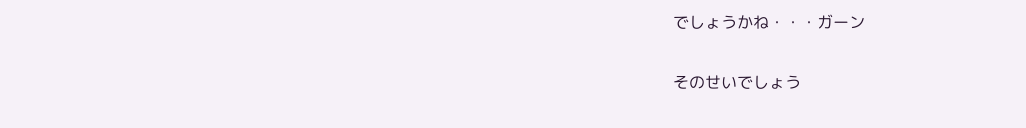でしょうかね・・・ガーン

そのせいでしょう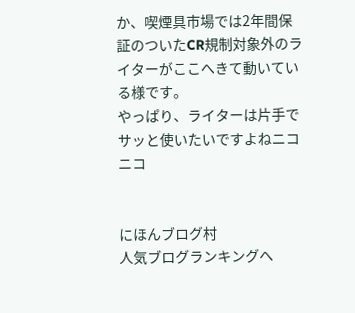か、喫煙具市場では2年間保証のついたCR規制対象外のライターがここへきて動いている様です。
やっぱり、ライターは片手でサッと使いたいですよねニコニコ


にほんブログ村
人気ブログランキングへ